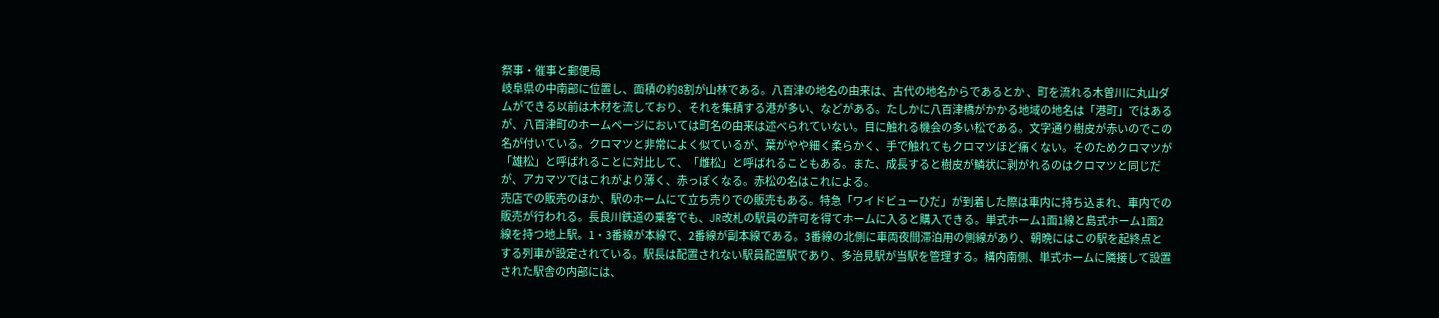祭事・催事と郵便局
岐阜県の中南部に位置し、面積の約8割が山林である。八百津の地名の由来は、古代の地名からであるとか 、町を流れる木曽川に丸山ダムができる以前は木材を流しており、それを集積する港が多い、などがある。たしかに八百津橋がかかる地域の地名は「港町」ではあるが、八百津町のホームページにおいては町名の由来は述べられていない。目に触れる機会の多い松である。文字通り樹皮が赤いのでこの名が付いている。クロマツと非常によく似ているが、葉がやや細く柔らかく、手で触れてもクロマツほど痛くない。そのためクロマツが「雄松」と呼ばれることに対比して、「雌松」と呼ばれることもある。また、成長すると樹皮が鱗状に剥がれるのはクロマツと同じだが、アカマツではこれがより薄く、赤っぽくなる。赤松の名はこれによる。
売店での販売のほか、駅のホームにて立ち売りでの販売もある。特急「ワイドビューひだ」が到着した際は車内に持ち込まれ、車内での販売が行われる。長良川鉄道の乗客でも、JR改札の駅員の許可を得てホームに入ると購入できる。単式ホーム1面1線と島式ホーム1面2線を持つ地上駅。1・3番線が本線で、2番線が副本線である。3番線の北側に車両夜間滞泊用の側線があり、朝晩にはこの駅を起終点とする列車が設定されている。駅長は配置されない駅員配置駅であり、多治見駅が当駅を管理する。構内南側、単式ホームに隣接して設置された駅舎の内部には、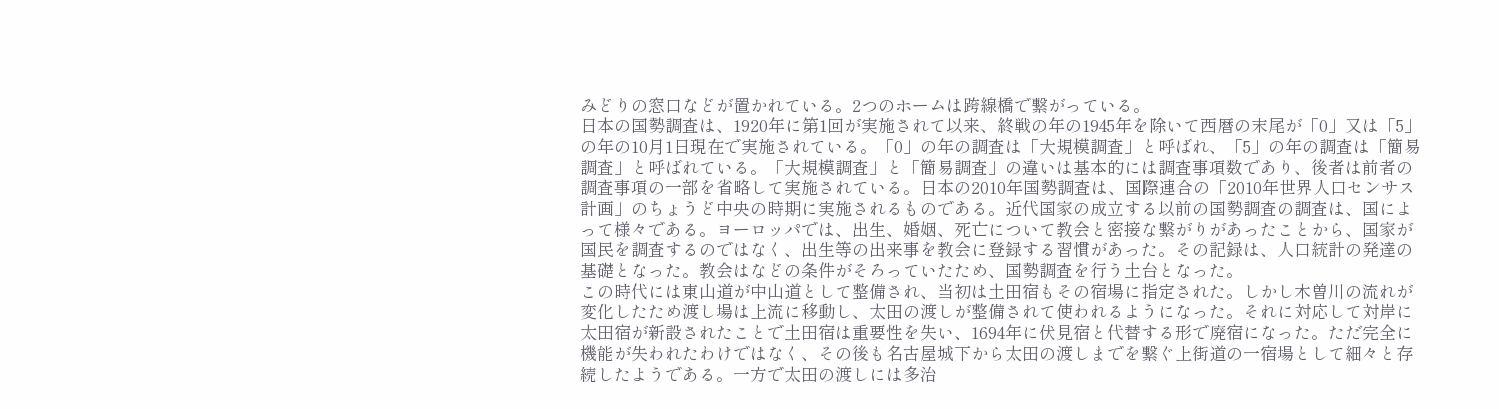みどりの窓口などが置かれている。2つのホームは跨線橋で繋がっている。
日本の国勢調査は、1920年に第1回が実施されて以来、終戦の年の1945年を除いて西暦の末尾が「0」又は「5」の年の10月1日現在で実施されている。「0」の年の調査は「大規模調査」と呼ばれ、「5」の年の調査は「簡易調査」と呼ばれている。「大規模調査」と「簡易調査」の違いは基本的には調査事項数であり、後者は前者の調査事項の一部を省略して実施されている。日本の2010年国勢調査は、国際連合の「2010年世界人口センサス計画」のちょうど中央の時期に実施されるものである。近代国家の成立する以前の国勢調査の調査は、国によって様々である。ヨーロッパでは、出生、婚姻、死亡について教会と密接な繋がりがあったことから、国家が国民を調査するのではなく、出生等の出来事を教会に登録する習慣があった。その記録は、人口統計の発達の基礎となった。教会はなどの条件がそろっていたため、国勢調査を行う土台となった。
この時代には東山道が中山道として整備され、当初は土田宿もその宿場に指定された。しかし木曽川の流れが変化したため渡し場は上流に移動し、太田の渡しが整備されて使われるようになった。それに対応して対岸に太田宿が新設されたことで土田宿は重要性を失い、1694年に伏見宿と代替する形で廃宿になった。ただ完全に機能が失われたわけではなく、その後も名古屋城下から太田の渡しまでを繋ぐ上街道の一宿場として細々と存続したようである。一方で太田の渡しには多治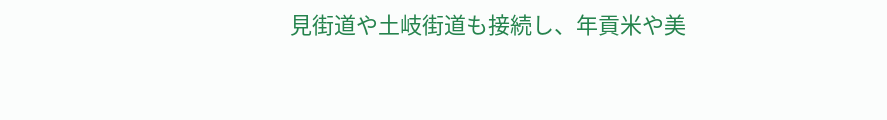見街道や土岐街道も接続し、年貢米や美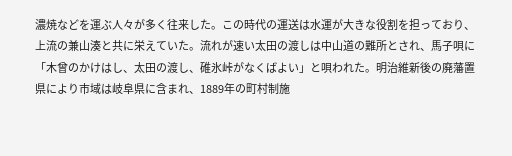濃焼などを運ぶ人々が多く往来した。この時代の運送は水運が大きな役割を担っており、上流の兼山湊と共に栄えていた。流れが速い太田の渡しは中山道の難所とされ、馬子唄に「木曾のかけはし、太田の渡し、碓氷峠がなくばよい」と唄われた。明治維新後の廃藩置県により市域は岐阜県に含まれ、1889年の町村制施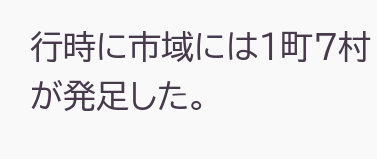行時に市域には1町7村が発足した。